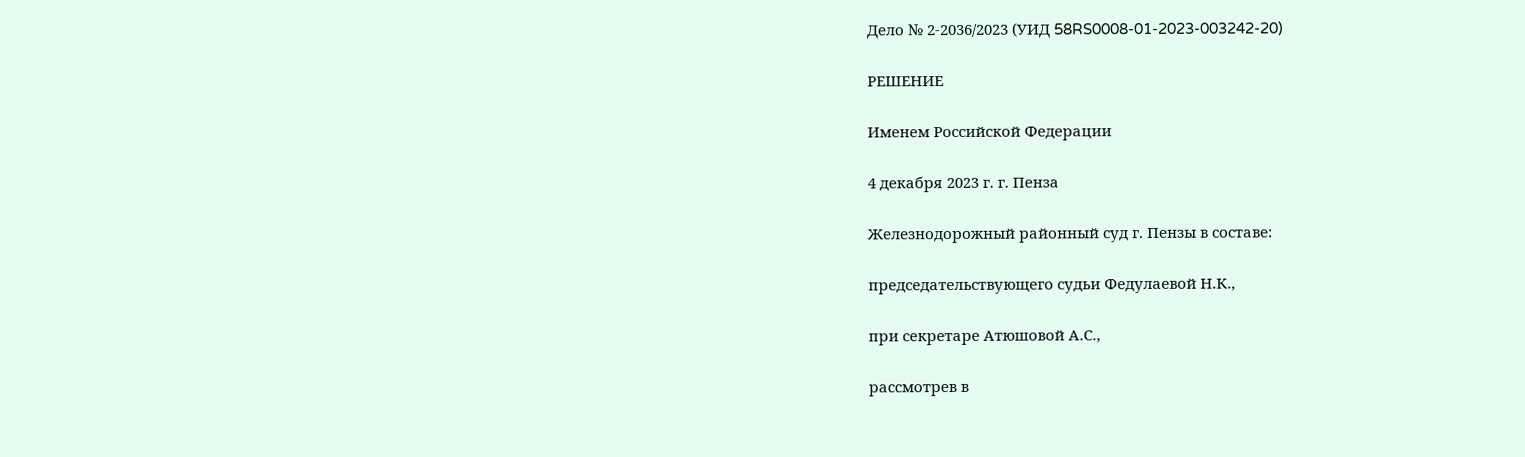Дело № 2-2036/2023 (УИД 58RS0008-01-2023-003242-20)

РЕШЕНИЕ

Именем Российской Федерации

4 декабря 2023 г. г. Пенза

Железнодорожный районный суд г. Пензы в составе:

председательствующего судьи Федулаевой Н.К.,

при секретаре Атюшовой А.С.,

рассмотрев в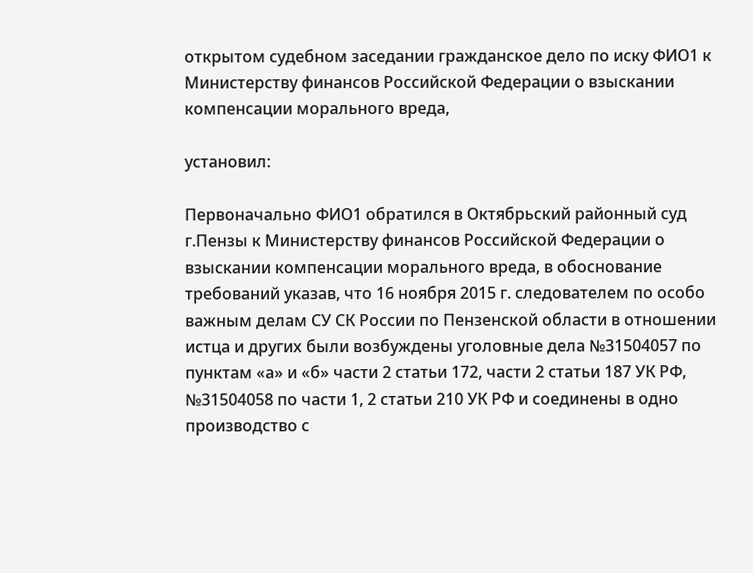открытом судебном заседании гражданское дело по иску ФИО1 к Министерству финансов Российской Федерации о взыскании компенсации морального вреда,

установил:

Первоначально ФИО1 обратился в Октябрьский районный суд г.Пензы к Министерству финансов Российской Федерации о взыскании компенсации морального вреда, в обоснование требований указав, что 16 ноября 2015 г. следователем по особо важным делам СУ СК России по Пензенской области в отношении истца и других были возбуждены уголовные дела №31504057 по пунктам «а» и «б» части 2 статьи 172, части 2 статьи 187 УК РФ, №31504058 по части 1, 2 статьи 210 УК РФ и соединены в одно производство с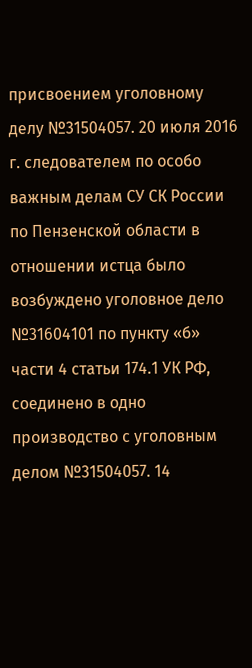присвоением уголовному делу №31504057. 20 июля 2016 г. следователем по особо важным делам СУ СК России по Пензенской области в отношении истца было возбуждено уголовное дело №31604101 по пункту «б» части 4 статьи 174.1 УК РФ, соединено в одно производство с уголовным делом №31504057. 14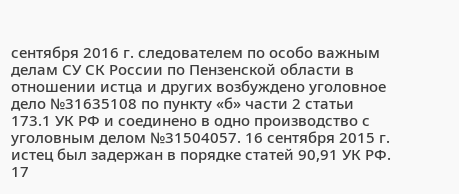сентября 2016 г. следователем по особо важным делам СУ СК России по Пензенской области в отношении истца и других возбуждено уголовное дело №31635108 по пункту «б» части 2 статьи 173.1 УК РФ и соединено в одно производство с уголовным делом №31504057. 16 сентября 2015 г. истец был задержан в порядке статей 90,91 УК РФ. 17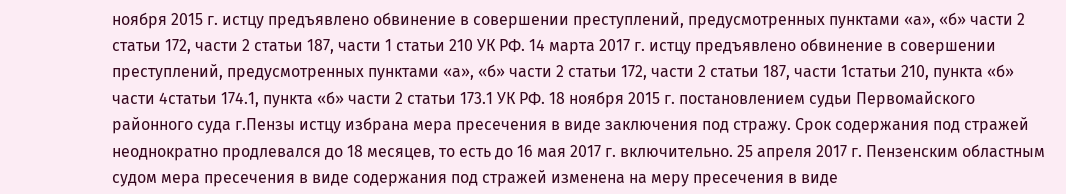ноября 2015 г. истцу предъявлено обвинение в совершении преступлений, предусмотренных пунктами «а», «б» части 2 статьи 172, части 2 статьи 187, части 1 статьи 210 УК РФ. 14 марта 2017 г. истцу предъявлено обвинение в совершении преступлений, предусмотренных пунктами «а», «б» части 2 статьи 172, части 2 статьи 187, части 1статьи 210, пункта «б» части 4статьи 174.1, пункта «б» части 2 статьи 173.1 УК РФ. 18 ноября 2015 г. постановлением судьи Первомайского районного суда г.Пензы истцу избрана мера пресечения в виде заключения под стражу. Срок содержания под стражей неоднократно продлевался до 18 месяцев, то есть до 16 мая 2017 г. включительно. 25 апреля 2017 г. Пензенским областным судом мера пресечения в виде содержания под стражей изменена на меру пресечения в виде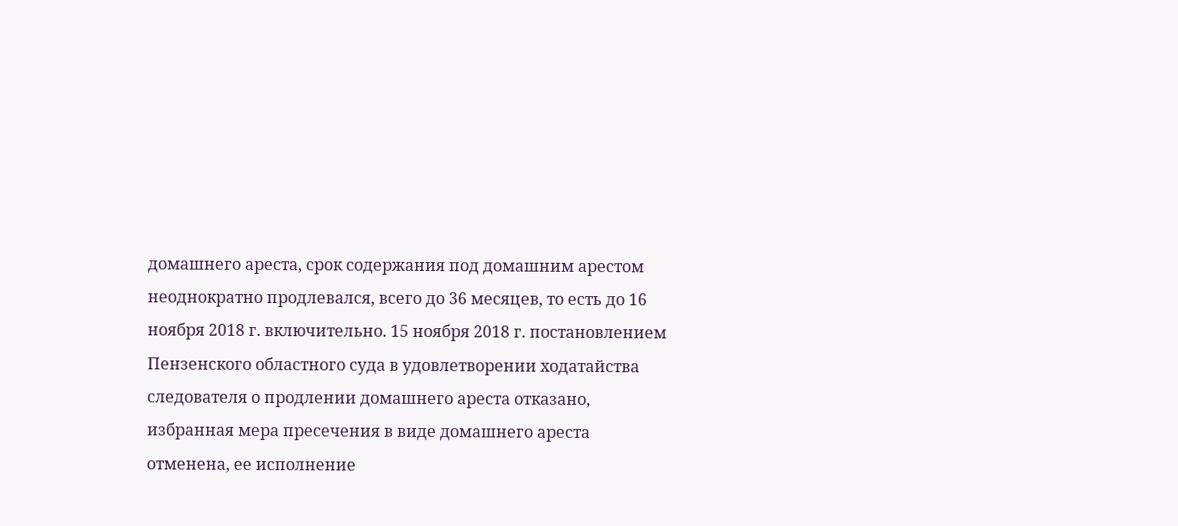домашнего ареста, срок содержания под домашним арестом неоднократно продлевался, всего до 36 месяцев, то есть до 16 ноября 2018 г. включительно. 15 ноября 2018 г. постановлением Пензенского областного суда в удовлетворении ходатайства следователя о продлении домашнего ареста отказано, избранная мера пресечения в виде домашнего ареста отменена, ее исполнение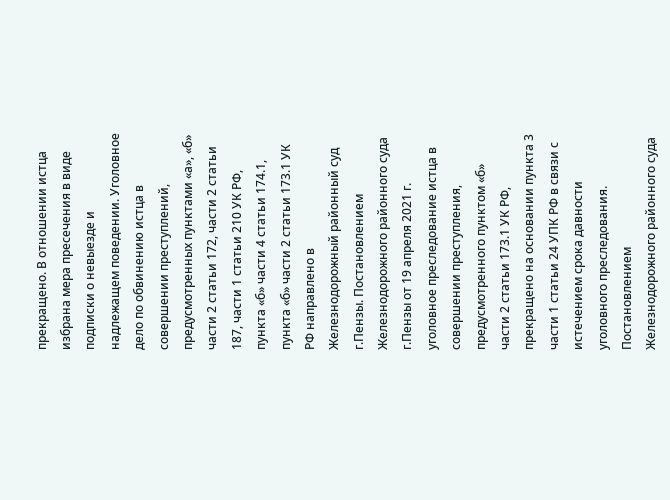прекращено. В отношении истца избрана мера пресечения в виде подписки о невыезде и надлежащем поведении. Уголовное дело по обвинению истца в совершении преступлений, предусмотренных пунктами «а», «б» части 2 статьи 172, части 2 статьи 187, части 1 статьи 210 УК РФ, пункта «б» части 4 статьи 174.1, пункта «б» части 2 статьи 173.1 УК РФ направлено в Железнодорожный районный суд г.Пензы. Постановлением Железнодорожного районного суда г.Пензы от 19 апреля 2021 г. уголовное преследование истца в совершении преступления, предусмотренного пунктом «б» части 2 статьи 173.1 УК РФ, прекращено на основании пункта 3 части 1 статьи 24 УПК РФ в связи с истечением срока давности уголовного преследования. Постановлением Железнодорожного районного суда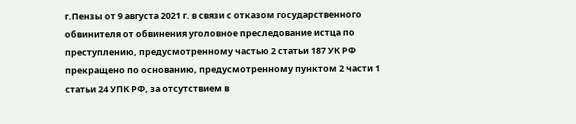г.Пензы от 9 августа 2021 г. в связи с отказом государственного обвинителя от обвинения уголовное преследование истца по преступлению, предусмотренному частью 2 статьи 187 УК РФ прекращено по основанию, предусмотренному пунктом 2 части 1 статьи 24 УПК РФ, за отсутствием в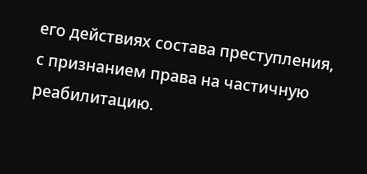его действиях состава преступления, с признанием права на частичную реабилитацию.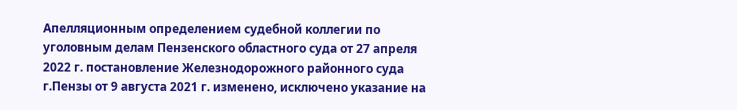Апелляционным определением судебной коллегии по уголовным делам Пензенского областного суда от 27 апреля 2022 г. постановление Железнодорожного районного суда г.Пензы от 9 августа 2021 г. изменено, исключено указание на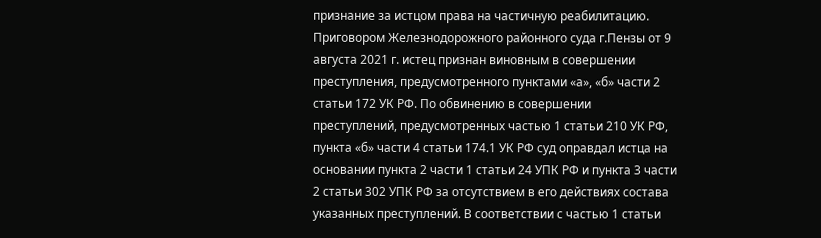признание за истцом права на частичную реабилитацию. Приговором Железнодорожного районного суда г.Пензы от 9 августа 2021 г. истец признан виновным в совершении преступления, предусмотренного пунктами «а», «б» части 2 статьи 172 УК РФ. По обвинению в совершении преступлений, предусмотренных частью 1 статьи 210 УК РФ, пункта «б» части 4 статьи 174.1 УК РФ суд оправдал истца на основании пункта 2 части 1 статьи 24 УПК РФ и пункта 3 части 2 статьи 302 УПК РФ за отсутствием в его действиях состава указанных преступлений. В соответствии с частью 1 статьи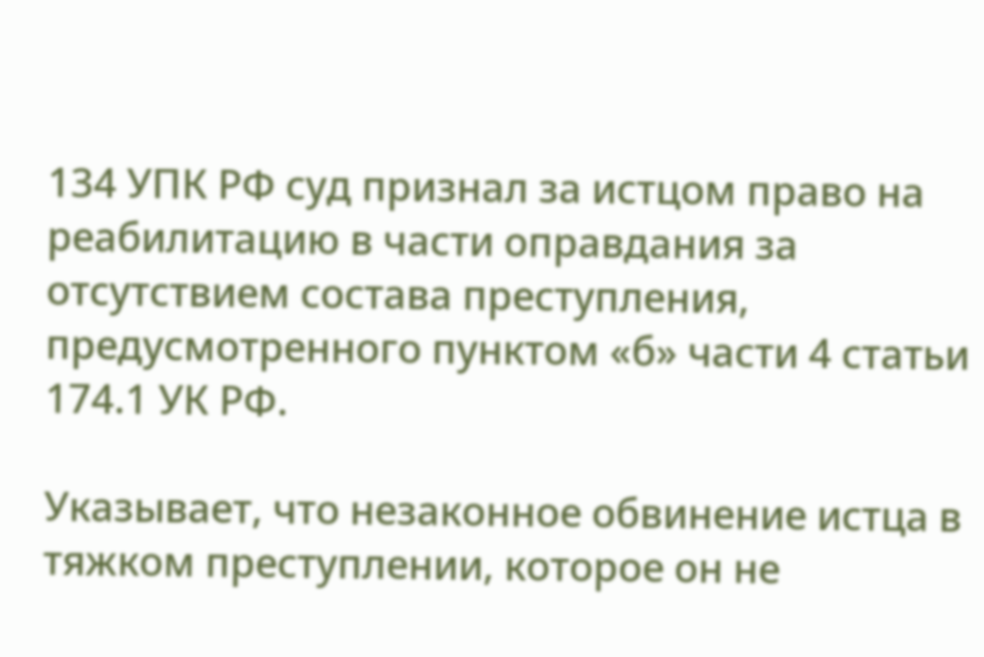134 УПК РФ суд признал за истцом право на реабилитацию в части оправдания за отсутствием состава преступления, предусмотренного пунктом «б» части 4 статьи 174.1 УК РФ.

Указывает, что незаконное обвинение истца в тяжком преступлении, которое он не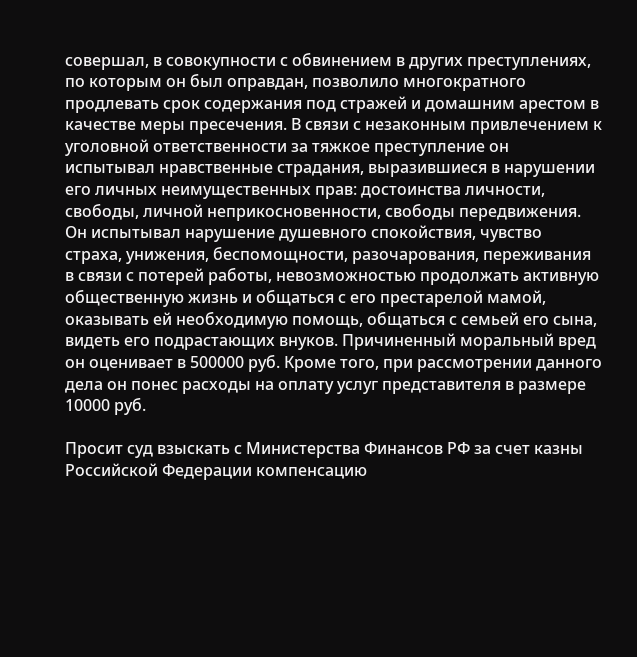совершал, в совокупности с обвинением в других преступлениях, по которым он был оправдан, позволило многократного продлевать срок содержания под стражей и домашним арестом в качестве меры пресечения. В связи с незаконным привлечением к уголовной ответственности за тяжкое преступление он испытывал нравственные страдания, выразившиеся в нарушении его личных неимущественных прав: достоинства личности, свободы, личной неприкосновенности, свободы передвижения. Он испытывал нарушение душевного спокойствия, чувство страха, унижения, беспомощности, разочарования, переживания в связи с потерей работы, невозможностью продолжать активную общественную жизнь и общаться с его престарелой мамой, оказывать ей необходимую помощь, общаться с семьей его сына, видеть его подрастающих внуков. Причиненный моральный вред он оценивает в 500000 руб. Кроме того, при рассмотрении данного дела он понес расходы на оплату услуг представителя в размере 10000 руб.

Просит суд взыскать с Министерства Финансов РФ за счет казны Российской Федерации компенсацию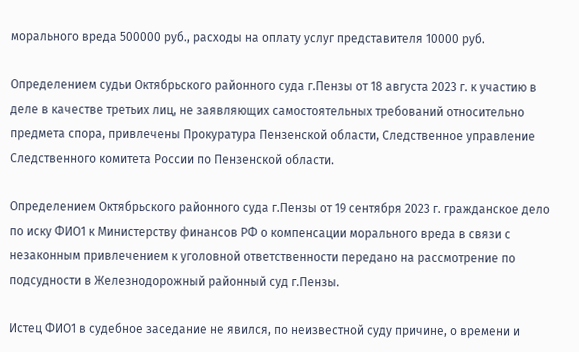морального вреда 500000 руб., расходы на оплату услуг представителя 10000 руб.

Определением судьи Октябрьского районного суда г.Пензы от 18 августа 2023 г. к участию в деле в качестве третьих лиц, не заявляющих самостоятельных требований относительно предмета спора, привлечены Прокуратура Пензенской области, Следственное управление Следственного комитета России по Пензенской области.

Определением Октябрьского районного суда г.Пензы от 19 сентября 2023 г. гражданское дело по иску ФИО1 к Министерству финансов РФ о компенсации морального вреда в связи с незаконным привлечением к уголовной ответственности передано на рассмотрение по подсудности в Железнодорожный районный суд г.Пензы.

Истец ФИО1 в судебное заседание не явился, по неизвестной суду причине, о времени и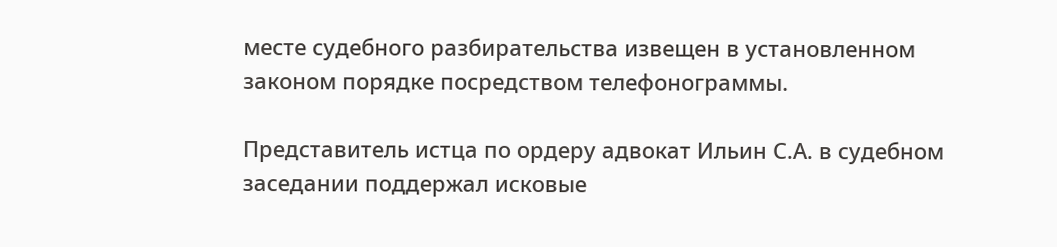месте судебного разбирательства извещен в установленном законом порядке посредством телефонограммы.

Представитель истца по ордеру адвокат Ильин С.А. в судебном заседании поддержал исковые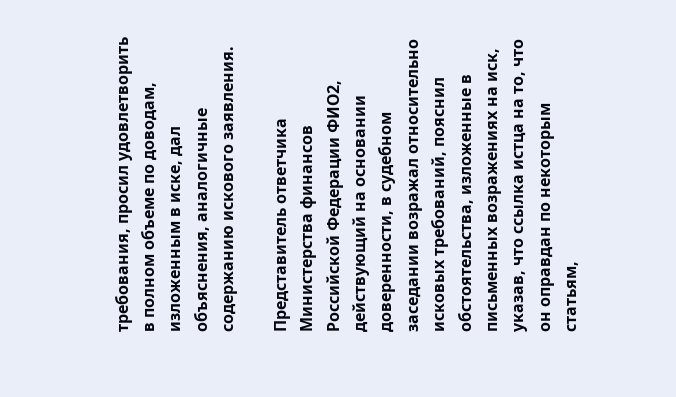требования, просил удовлетворить в полном объеме по доводам, изложенным в иске, дал объяснения, аналогичные содержанию искового заявления.

Представитель ответчика Министерства финансов Российской Федерации ФИО2, действующий на основании доверенности, в судебном заседании возражал относительно исковых требований, пояснил обстоятельства, изложенные в письменных возражениях на иск, указав, что ссылка истца на то, что он оправдан по некоторым статьям,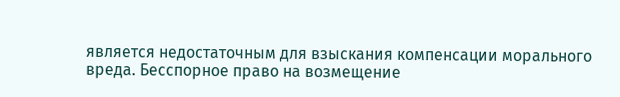является недостаточным для взыскания компенсации морального вреда. Бесспорное право на возмещение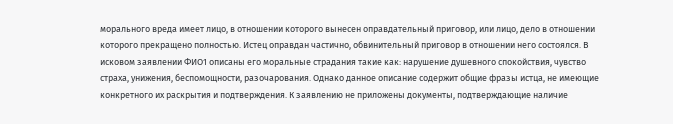морального вреда имеет лицо, в отношении которого вынесен оправдательный приговор, или лицо, дело в отношении которого прекращено полностью. Истец оправдан частично, обвинительный приговор в отношении него состоялся. В исковом заявлении ФИО1 описаны его моральные страдания такие как: нарушение душевного спокойствия, чувство страха, унижения, беспомощности, разочарования. Однако данное описание содержит общие фразы истца, не имеющие конкретного их раскрытия и подтверждения. К заявлению не приложены документы, подтверждающие наличие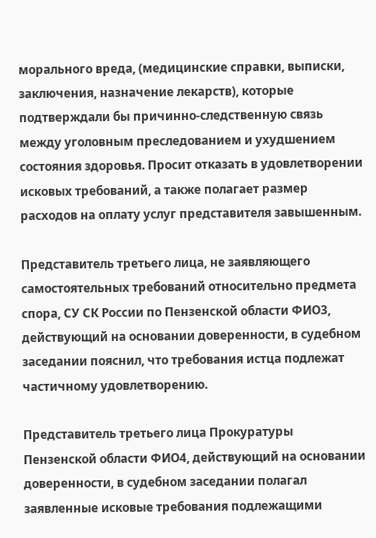морального вреда, (медицинские справки, выписки, заключения, назначение лекарств), которые подтверждали бы причинно-следственную связь между уголовным преследованием и ухудшением состояния здоровья. Просит отказать в удовлетворении исковых требований, а также полагает размер расходов на оплату услуг представителя завышенным.

Представитель третьего лица, не заявляющего самостоятельных требований относительно предмета спора, СУ СК России по Пензенской области ФИО3, действующий на основании доверенности, в судебном заседании пояснил, что требования истца подлежат частичному удовлетворению.

Представитель третьего лица Прокуратуры Пензенской области ФИО4, действующий на основании доверенности, в судебном заседании полагал заявленные исковые требования подлежащими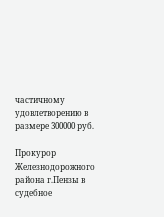частичному удовлетворению в размере 300000 руб.

Прокурор Железнодорожного района г.Пензы в судебное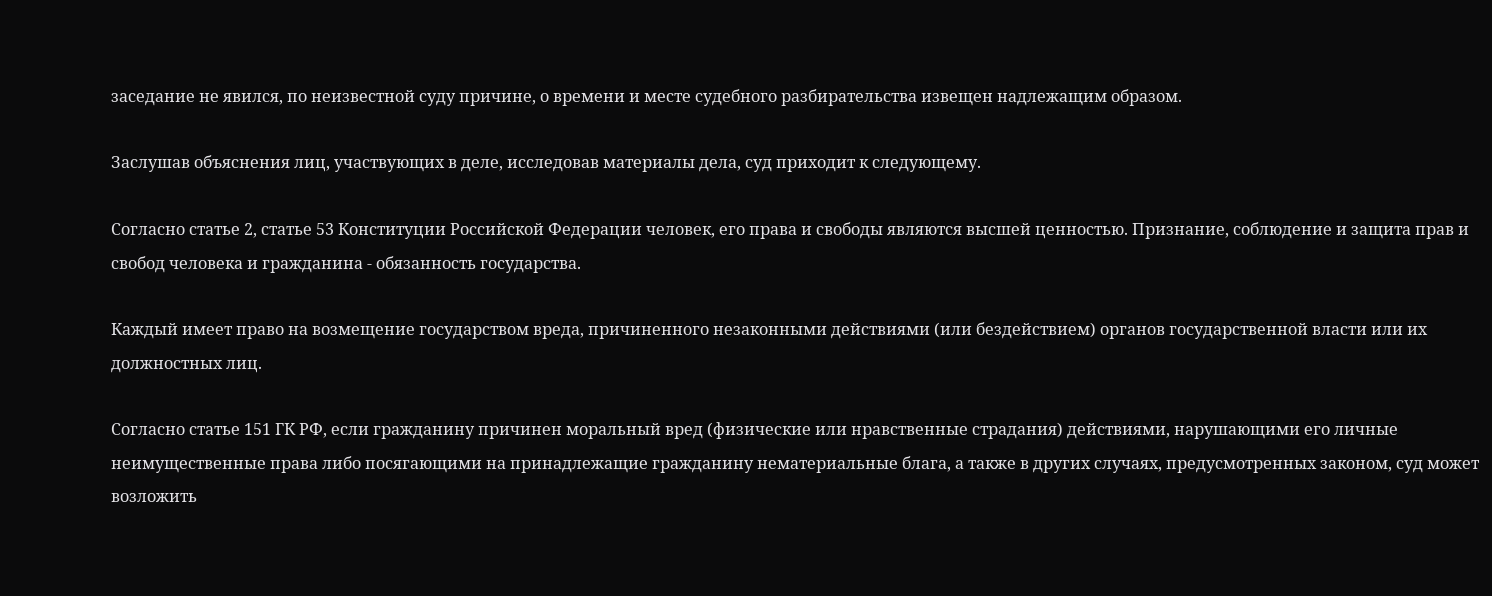заседание не явился, по неизвестной суду причине, о времени и месте судебного разбирательства извещен надлежащим образом.

Заслушав объяснения лиц, участвующих в деле, исследовав материалы дела, суд приходит к следующему.

Согласно статье 2, статье 53 Конституции Российской Федерации человек, его права и свободы являются высшей ценностью. Признание, соблюдение и защита прав и свобод человека и гражданина - обязанность государства.

Каждый имеет право на возмещение государством вреда, причиненного незаконными действиями (или бездействием) органов государственной власти или их должностных лиц.

Согласно статье 151 ГК РФ, если гражданину причинен моральный вред (физические или нравственные страдания) действиями, нарушающими его личные неимущественные права либо посягающими на принадлежащие гражданину нематериальные блага, а также в других случаях, предусмотренных законом, суд может возложить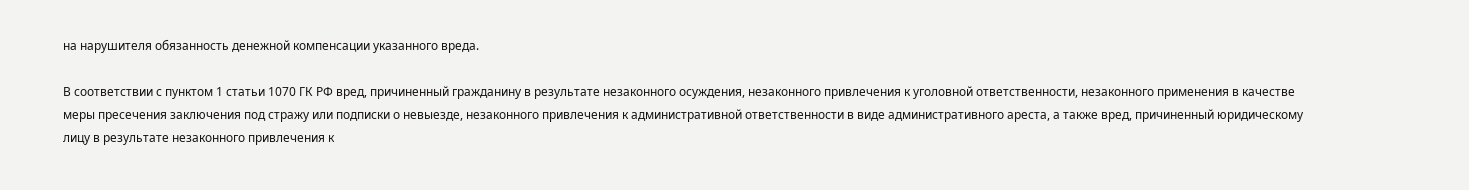на нарушителя обязанность денежной компенсации указанного вреда.

В соответствии с пунктом 1 статьи 1070 ГК РФ вред, причиненный гражданину в результате незаконного осуждения, незаконного привлечения к уголовной ответственности, незаконного применения в качестве меры пресечения заключения под стражу или подписки о невыезде, незаконного привлечения к административной ответственности в виде административного ареста, а также вред, причиненный юридическому лицу в результате незаконного привлечения к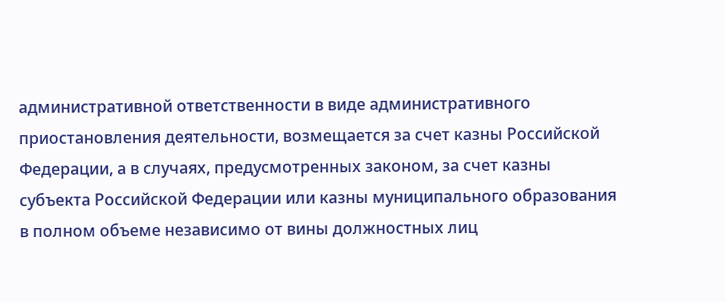административной ответственности в виде административного приостановления деятельности, возмещается за счет казны Российской Федерации, а в случаях, предусмотренных законом, за счет казны субъекта Российской Федерации или казны муниципального образования в полном объеме независимо от вины должностных лиц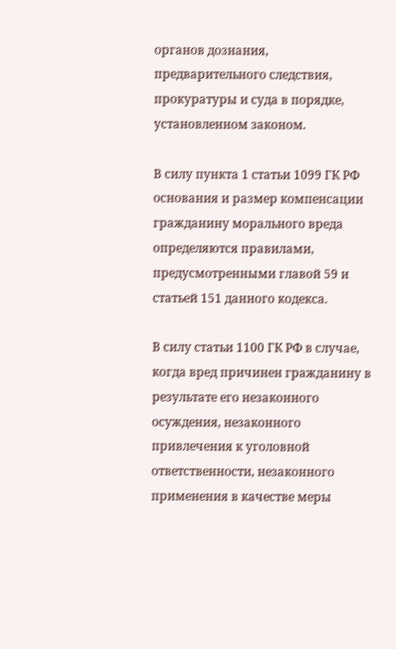органов дознания, предварительного следствия, прокуратуры и суда в порядке, установленном законом.

В силу пункта 1 статьи 1099 ГК РФ основания и размер компенсации гражданину морального вреда определяются правилами, предусмотренными главой 59 и статьей 151 данного кодекса.

В силу статьи 1100 ГК РФ в случае, когда вред причинен гражданину в результате его незаконного осуждения, незаконного привлечения к уголовной ответственности, незаконного применения в качестве меры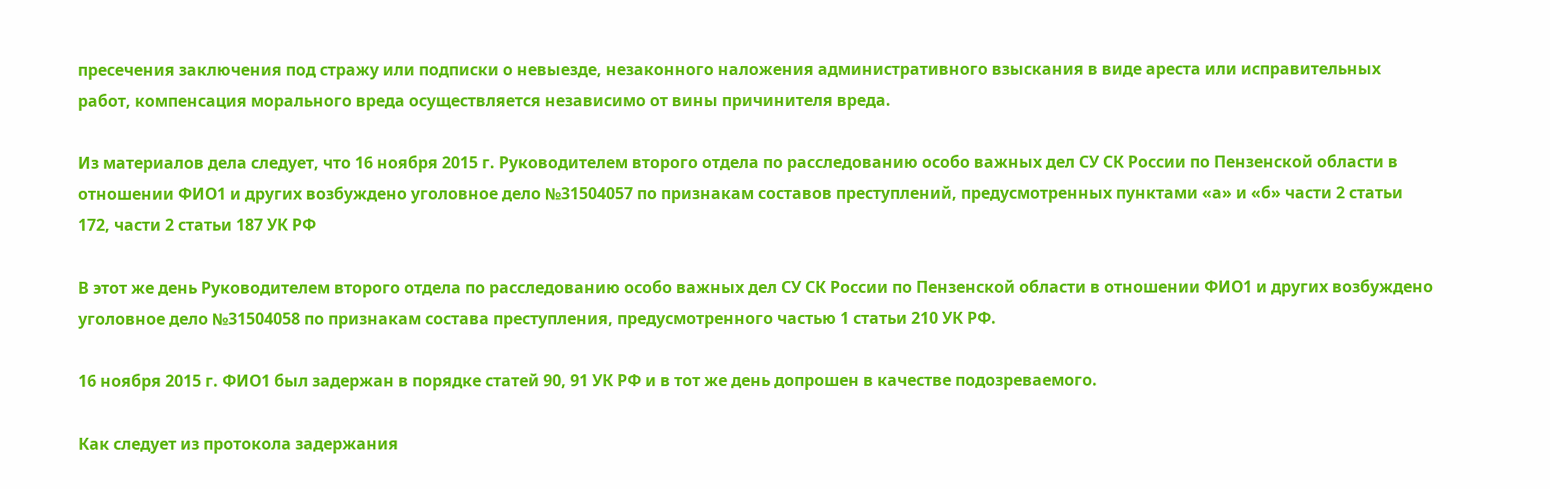пресечения заключения под стражу или подписки о невыезде, незаконного наложения административного взыскания в виде ареста или исправительных работ, компенсация морального вреда осуществляется независимо от вины причинителя вреда.

Из материалов дела следует, что 16 ноября 2015 г. Руководителем второго отдела по расследованию особо важных дел СУ СК России по Пензенской области в отношении ФИО1 и других возбуждено уголовное дело №31504057 по признакам составов преступлений, предусмотренных пунктами «а» и «б» части 2 статьи 172, части 2 статьи 187 УК РФ

В этот же день Руководителем второго отдела по расследованию особо важных дел СУ СК России по Пензенской области в отношении ФИО1 и других возбуждено уголовное дело №31504058 по признакам состава преступления, предусмотренного частью 1 статьи 210 УК РФ.

16 ноября 2015 г. ФИО1 был задержан в порядке статей 90, 91 УК РФ и в тот же день допрошен в качестве подозреваемого.

Как следует из протокола задержания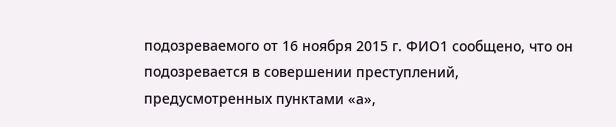подозреваемого от 16 ноября 2015 г. ФИО1 сообщено, что он подозревается в совершении преступлений, предусмотренных пунктами «а»,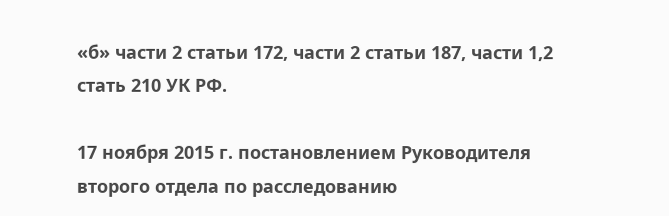«б» части 2 статьи 172, части 2 статьи 187, части 1,2 стать 210 УК РФ.

17 ноября 2015 г. постановлением Руководителя второго отдела по расследованию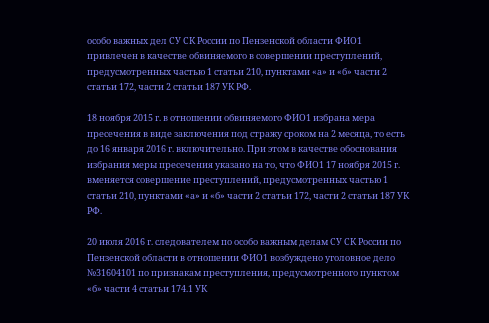особо важных дел СУ СК России по Пензенской области ФИО1 привлечен в качестве обвиняемого в совершении преступлений, предусмотренных частью 1 статьи 210, пунктами «а» и «б» части 2 статьи 172, части 2 статьи 187 УК РФ.

18 ноября 2015 г. в отношении обвиняемого ФИО1 избрана мера пресечения в виде заключения под стражу сроком на 2 месяца, то есть до 16 января 2016 г. включительно. При этом в качестве обоснования избрания меры пресечения указано на то, что ФИО1 17 ноября 2015 г. вменяется совершение преступлений, предусмотренных частью 1 статьи 210, пунктами «а» и «б» части 2 статьи 172, части 2 статьи 187 УК РФ.

20 июля 2016 г. следователем по особо важным делам СУ СК России по Пензенской области в отношении ФИО1 возбуждено уголовное дело №31604101 по признакам преступления, предусмотренного пунктом «б» части 4 статьи 174.1 УК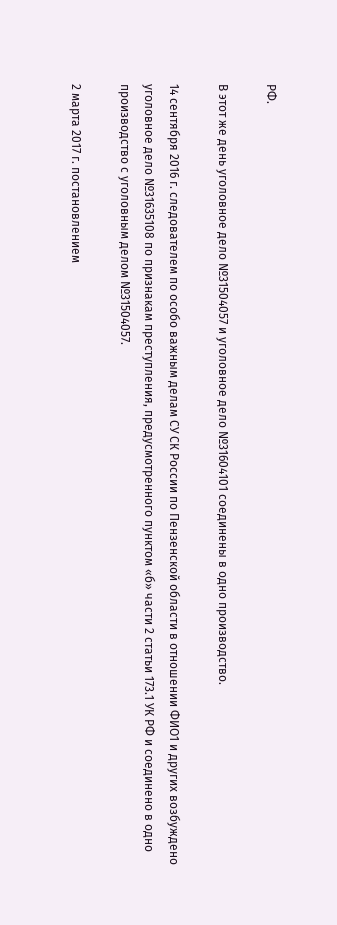РФ.

В этот же день уголовное дело №31504057 и уголовное дело №31604101 соединены в одно производство.

14 сентября 2016 г. следователем по особо важным делам СУ СК России по Пензенской области в отношении ФИО1 и других возбуждено уголовное дело №31635108 по признакам преступления, предусмотренного пунктом «б» части 2 статьи 173.1 УК РФ и соединено в одно производство с уголовным делом №31504057.

2 марта 2017 г. постановлением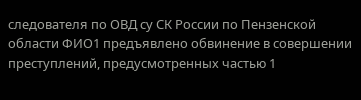следователя по ОВД су СК России по Пензенской области ФИО1 предъявлено обвинение в совершении преступлений, предусмотренных частью 1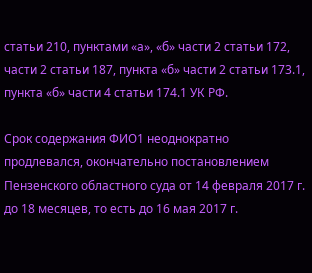статьи 210, пунктами «а», «б» части 2 статьи 172, части 2 статьи 187, пункта «б» части 2 статьи 173.1, пункта «б» части 4 статьи 174.1 УК РФ.

Срок содержания ФИО1 неоднократно продлевался, окончательно постановлением Пензенского областного суда от 14 февраля 2017 г. до 18 месяцев, то есть до 16 мая 2017 г.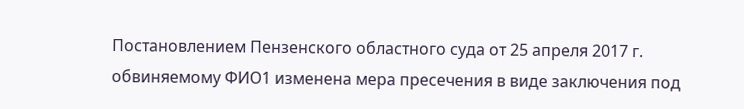Постановлением Пензенского областного суда от 25 апреля 2017 г. обвиняемому ФИО1 изменена мера пресечения в виде заключения под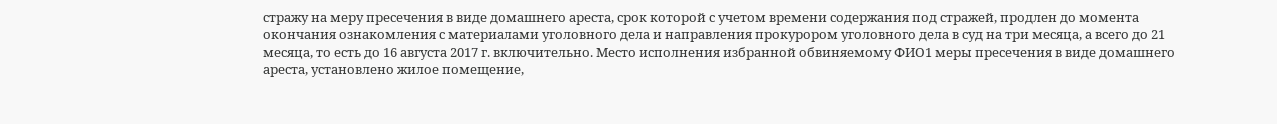стражу на меру пресечения в виде домашнего ареста, срок которой с учетом времени содержания под стражей, продлен до момента окончания ознакомления с материалами уголовного дела и направления прокурором уголовного дела в суд на три месяца, а всего до 21 месяца, то есть до 16 августа 2017 г. включительно. Место исполнения избранной обвиняемому ФИО1 меры пресечения в виде домашнего ареста, установлено жилое помещение,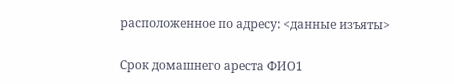расположенное по адресу: <данные изъяты>

Срок домашнего ареста ФИО1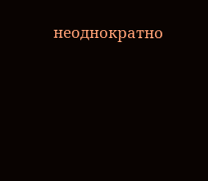неоднократно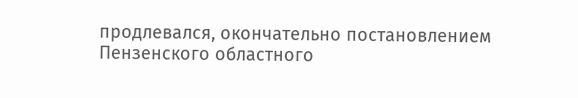продлевался, окончательно постановлением Пензенского областного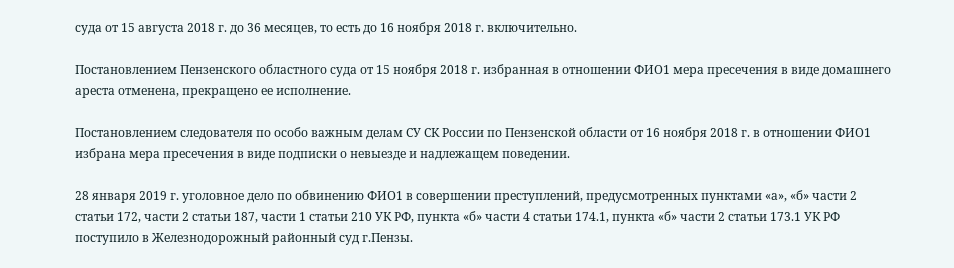суда от 15 августа 2018 г. до 36 месяцев, то есть до 16 ноября 2018 г. включительно.

Постановлением Пензенского областного суда от 15 ноября 2018 г. избранная в отношении ФИО1 мера пресечения в виде домашнего ареста отменена, прекращено ее исполнение.

Постановлением следователя по особо важным делам СУ СК России по Пензенской области от 16 ноября 2018 г. в отношении ФИО1 избрана мера пресечения в виде подписки о невыезде и надлежащем поведении.

28 января 2019 г. уголовное дело по обвинению ФИО1 в совершении преступлений, предусмотренных пунктами «а», «б» части 2 статьи 172, части 2 статьи 187, части 1 статьи 210 УК РФ, пункта «б» части 4 статьи 174.1, пункта «б» части 2 статьи 173.1 УК РФ поступило в Железнодорожный районный суд г.Пензы.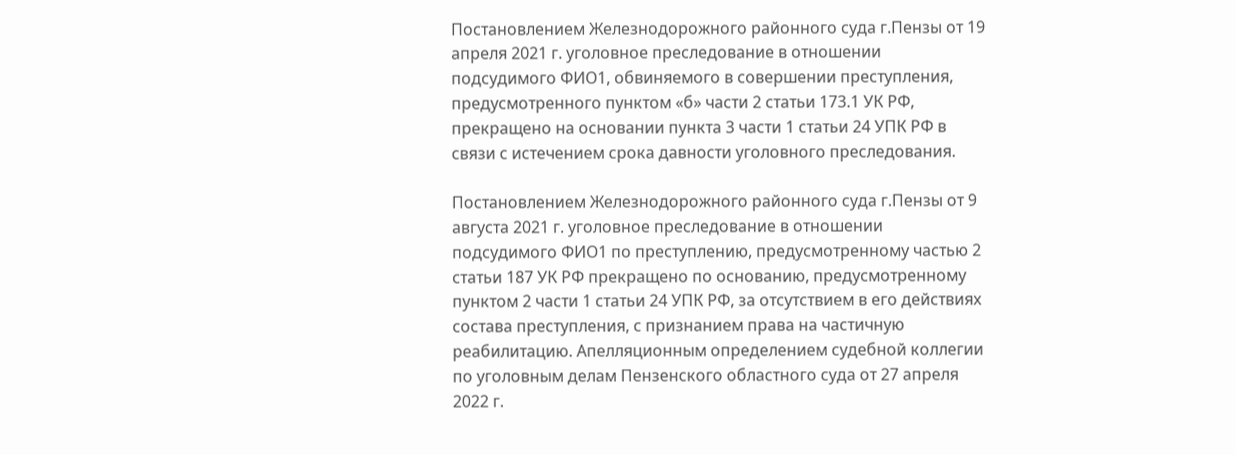Постановлением Железнодорожного районного суда г.Пензы от 19 апреля 2021 г. уголовное преследование в отношении подсудимого ФИО1, обвиняемого в совершении преступления, предусмотренного пунктом «б» части 2 статьи 173.1 УК РФ, прекращено на основании пункта 3 части 1 статьи 24 УПК РФ в связи с истечением срока давности уголовного преследования.

Постановлением Железнодорожного районного суда г.Пензы от 9 августа 2021 г. уголовное преследование в отношении подсудимого ФИО1 по преступлению, предусмотренному частью 2 статьи 187 УК РФ прекращено по основанию, предусмотренному пунктом 2 части 1 статьи 24 УПК РФ, за отсутствием в его действиях состава преступления, с признанием права на частичную реабилитацию. Апелляционным определением судебной коллегии по уголовным делам Пензенского областного суда от 27 апреля 2022 г.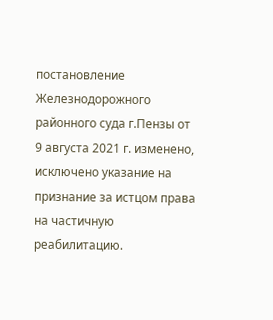постановление Железнодорожного районного суда г.Пензы от 9 августа 2021 г. изменено, исключено указание на признание за истцом права на частичную реабилитацию.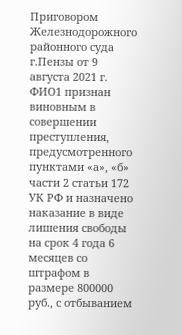Приговором Железнодорожного районного суда г.Пензы от 9 августа 2021 г. ФИО1 признан виновным в совершении преступления, предусмотренного пунктами «а», «б» части 2 статьи 172 УК РФ и назначено наказание в виде лишения свободы на срок 4 года 6 месяцев со штрафом в размере 800000 руб., с отбыванием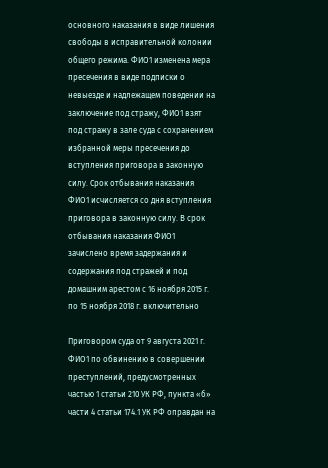основного наказания в виде лишения свободы в исправительной колонии общего режима. ФИО1 изменена мера пресечения в виде подписки о невыезде и надлежащем поведении на заключение под стражу, ФИО1 взят под стражу в зале суда с сохранением избранной меры пресечения до вступления приговора в законную силу. Срок отбывания наказания ФИО1 исчисляется со дня вступления приговора в законную силу. В срок отбывания наказания ФИО1 зачислено время задержания и содержания под стражей и под домашним арестом с 16 ноября 2015 г. по 15 ноября 2018 г. включительно

Приговором суда от 9 августа 2021 г. ФИО1 по обвинению в совершении преступлений, предусмотренных частью 1 статьи 210 УК РФ, пункта «б» части 4 статьи 174.1 УК РФ оправдан на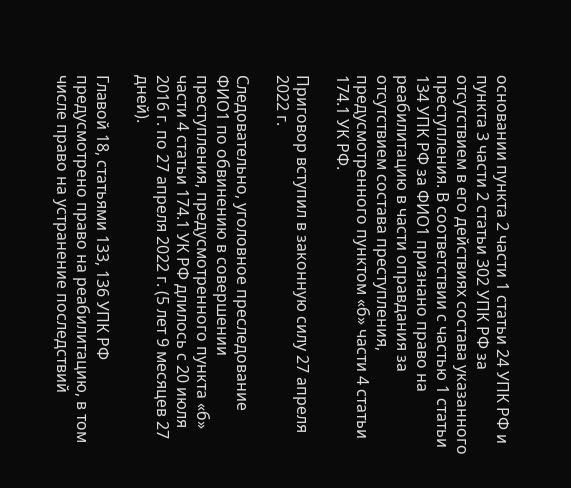основании пункта 2 части 1 статьи 24 УПК РФ и пункта 3 части 2 статьи 302 УПК РФ за отсутствием в его действиях состава указанного преступления. В соответствии с частью 1 статьи 134 УПК РФ за ФИО1 признано право на реабилитацию в части оправдания за отсутствием состава преступления, предусмотренного пунктом «б» части 4 статьи 174.1 УК РФ.

Приговор вступил в законную силу 27 апреля 2022 г.

Следовательно, уголовное преследование ФИО1 по обвинению в совершении преступления, предусмотренного пункта «б» части 4 статьи 174.1 УК РФ длилось с 20 июля 2016 г. по 27 апреля 2022 г. (5 лет 9 месяцев 27 дней).

Главой 18, статьями 133, 136 УПК РФ предусмотрено право на реабилитацию, в том числе право на устранение последствий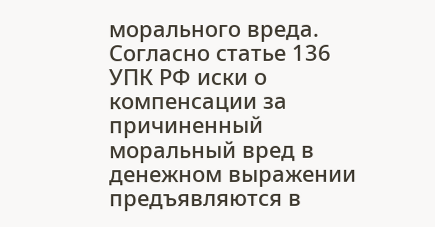морального вреда. Согласно статье 136 УПК РФ иски о компенсации за причиненный моральный вред в денежном выражении предъявляются в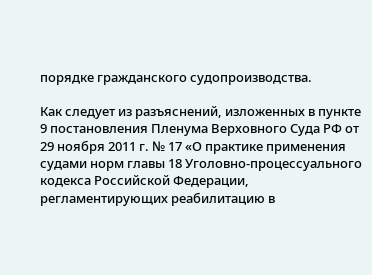порядке гражданского судопроизводства.

Как следует из разъяснений, изложенных в пункте 9 постановления Пленума Верховного Суда РФ от 29 ноября 2011 г. № 17 «О практике применения судами норм главы 18 Уголовно-процессуального кодекса Российской Федерации, регламентирующих реабилитацию в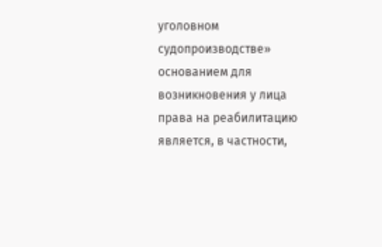уголовном судопроизводстве» основанием для возникновения у лица права на реабилитацию является, в частности,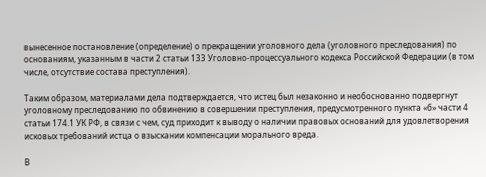вынесенное постановление (определение) о прекращении уголовного дела (уголовного преследования) по основаниям, указанным в части 2 статьи 133 Уголовно-процессуального кодекса Российской Федерации (в том числе, отсутствие состава преступления).

Таким образом, материалами дела подтверждается, что истец был незаконно и необоснованно подвергнут уголовному преследованию по обвинению в совершении преступления, предусмотренного пункта «б» части 4 статьи 174.1 УК РФ, в связи с чем, суд приходит к выводу о наличии правовых оснований для удовлетворения исковых требований истца о взыскании компенсации морального вреда.

В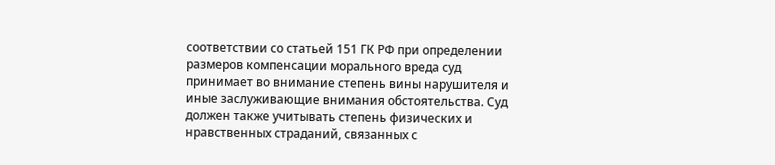соответствии со статьей 151 ГК РФ при определении размеров компенсации морального вреда суд принимает во внимание степень вины нарушителя и иные заслуживающие внимания обстоятельства. Суд должен также учитывать степень физических и нравственных страданий, связанных с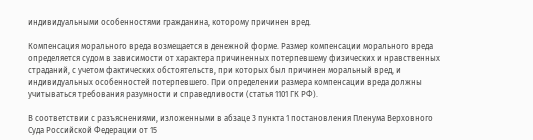индивидуальными особенностями гражданина, которому причинен вред.

Компенсация морального вреда возмещается в денежной форме. Размер компенсации морального вреда определяется судом в зависимости от характера причиненных потерпевшему физических и нравственных страданий, с учетом фактических обстоятельств, при которых был причинен моральный вред, и индивидуальных особенностей потерпевшего. При определении размера компенсации вреда должны учитываться требования разумности и справедливости (статья 1101 ГК РФ).

В соответствии с разъяснениями, изложенными в абзаце 3 пункта 1 постановления Пленума Верховного Суда Российской Федерации от 15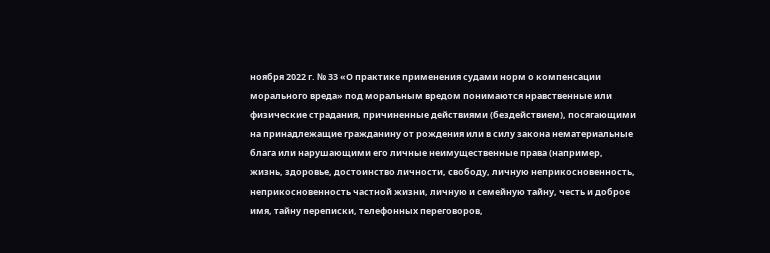ноября 2022 г. № 33 «О практике применения судами норм о компенсации морального вреда» под моральным вредом понимаются нравственные или физические страдания, причиненные действиями (бездействием), посягающими на принадлежащие гражданину от рождения или в силу закона нематериальные блага или нарушающими его личные неимущественные права (например, жизнь, здоровье, достоинство личности, свободу, личную неприкосновенность, неприкосновенность частной жизни, личную и семейную тайну, честь и доброе имя, тайну переписки, телефонных переговоров,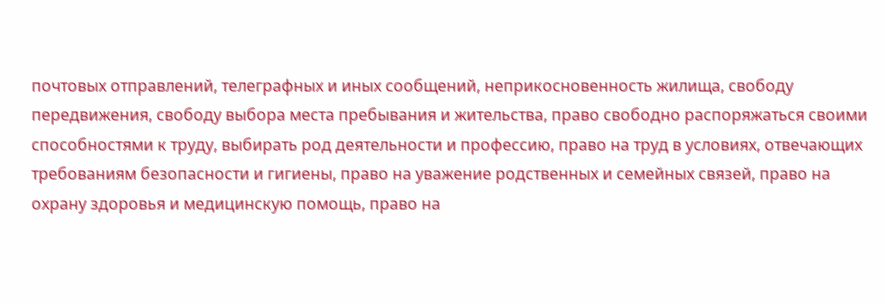почтовых отправлений, телеграфных и иных сообщений, неприкосновенность жилища, свободу передвижения, свободу выбора места пребывания и жительства, право свободно распоряжаться своими способностями к труду, выбирать род деятельности и профессию, право на труд в условиях, отвечающих требованиям безопасности и гигиены, право на уважение родственных и семейных связей, право на охрану здоровья и медицинскую помощь, право на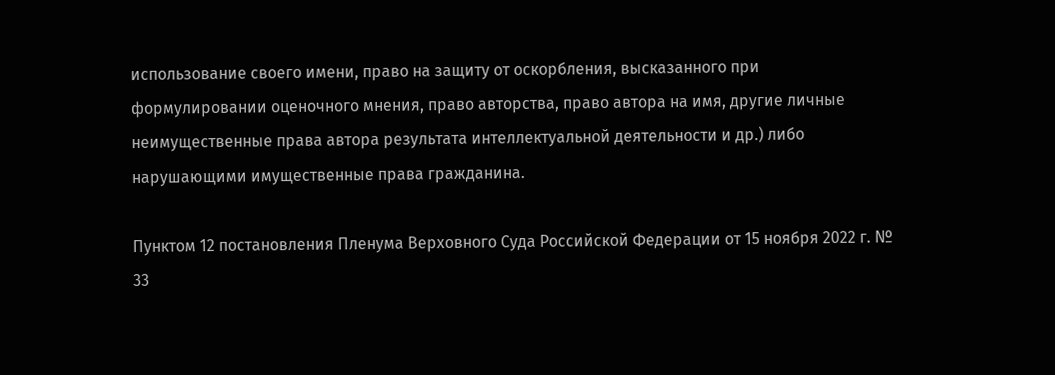использование своего имени, право на защиту от оскорбления, высказанного при формулировании оценочного мнения, право авторства, право автора на имя, другие личные неимущественные права автора результата интеллектуальной деятельности и др.) либо нарушающими имущественные права гражданина.

Пунктом 12 постановления Пленума Верховного Суда Российской Федерации от 15 ноября 2022 г. № 33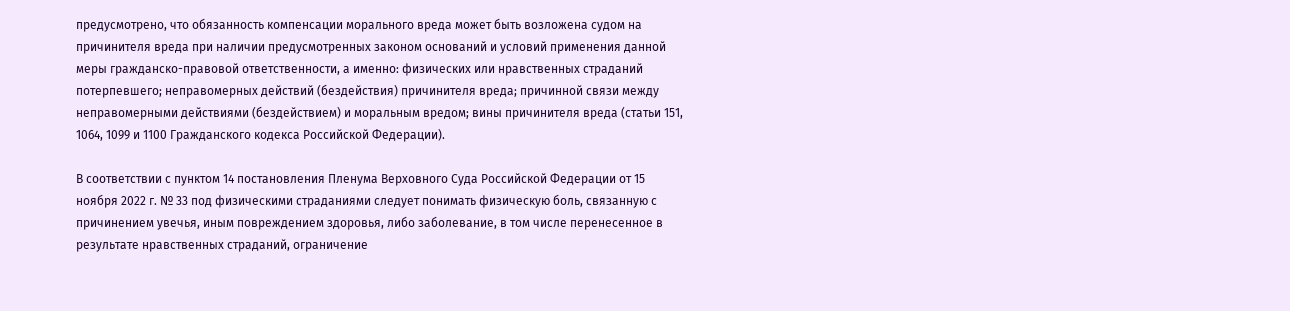предусмотрено, что обязанность компенсации морального вреда может быть возложена судом на причинителя вреда при наличии предусмотренных законом оснований и условий применения данной меры гражданско-правовой ответственности, а именно: физических или нравственных страданий потерпевшего; неправомерных действий (бездействия) причинителя вреда; причинной связи между неправомерными действиями (бездействием) и моральным вредом; вины причинителя вреда (статьи 151, 1064, 1099 и 1100 Гражданского кодекса Российской Федерации).

В соответствии с пунктом 14 постановления Пленума Верховного Суда Российской Федерации от 15 ноября 2022 г. № 33 под физическими страданиями следует понимать физическую боль, связанную с причинением увечья, иным повреждением здоровья, либо заболевание, в том числе перенесенное в результате нравственных страданий, ограничение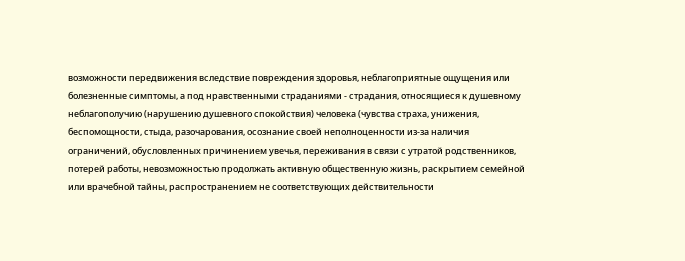возможности передвижения вследствие повреждения здоровья, неблагоприятные ощущения или болезненные симптомы, а под нравственными страданиями - страдания, относящиеся к душевному неблагополучию (нарушению душевного спокойствия) человека (чувства страха, унижения, беспомощности, стыда, разочарования, осознание своей неполноценности из-за наличия ограничений, обусловленных причинением увечья, переживания в связи с утратой родственников, потерей работы, невозможностью продолжать активную общественную жизнь, раскрытием семейной или врачебной тайны, распространением не соответствующих действительности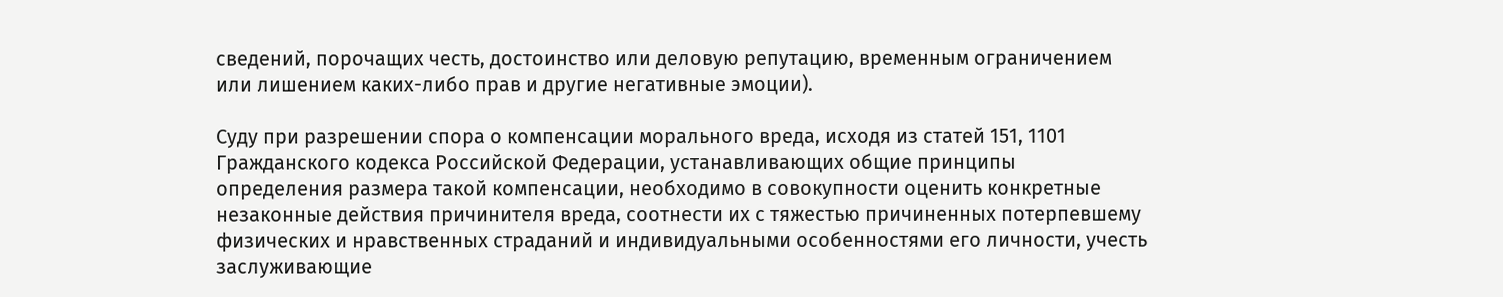сведений, порочащих честь, достоинство или деловую репутацию, временным ограничением или лишением каких-либо прав и другие негативные эмоции).

Суду при разрешении спора о компенсации морального вреда, исходя из статей 151, 1101 Гражданского кодекса Российской Федерации, устанавливающих общие принципы определения размера такой компенсации, необходимо в совокупности оценить конкретные незаконные действия причинителя вреда, соотнести их с тяжестью причиненных потерпевшему физических и нравственных страданий и индивидуальными особенностями его личности, учесть заслуживающие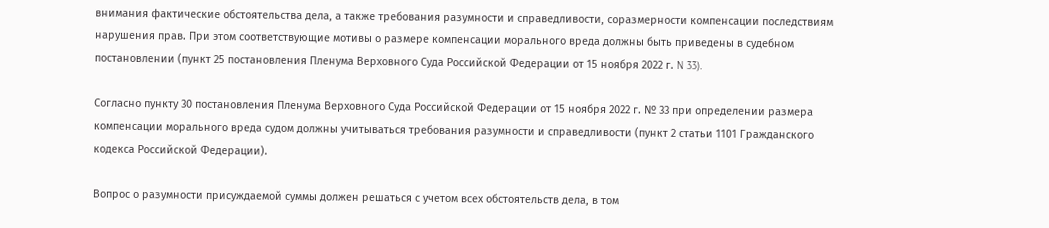внимания фактические обстоятельства дела, а также требования разумности и справедливости, соразмерности компенсации последствиям нарушения прав. При этом соответствующие мотивы о размере компенсации морального вреда должны быть приведены в судебном постановлении (пункт 25 постановления Пленума Верховного Суда Российской Федерации от 15 ноября 2022 г. N 33).

Согласно пункту 30 постановления Пленума Верховного Суда Российской Федерации от 15 ноября 2022 г. № 33 при определении размера компенсации морального вреда судом должны учитываться требования разумности и справедливости (пункт 2 статьи 1101 Гражданского кодекса Российской Федерации).

Вопрос о разумности присуждаемой суммы должен решаться с учетом всех обстоятельств дела, в том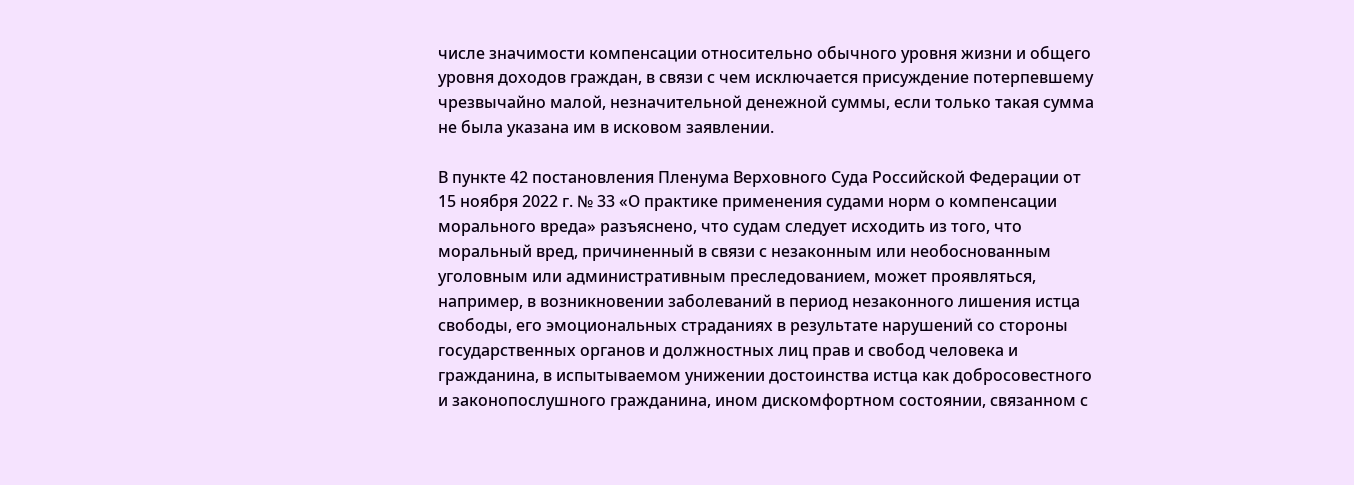числе значимости компенсации относительно обычного уровня жизни и общего уровня доходов граждан, в связи с чем исключается присуждение потерпевшему чрезвычайно малой, незначительной денежной суммы, если только такая сумма не была указана им в исковом заявлении.

В пункте 42 постановления Пленума Верховного Суда Российской Федерации от 15 ноября 2022 г. № 33 «О практике применения судами норм о компенсации морального вреда» разъяснено, что судам следует исходить из того, что моральный вред, причиненный в связи с незаконным или необоснованным уголовным или административным преследованием, может проявляться, например, в возникновении заболеваний в период незаконного лишения истца свободы, его эмоциональных страданиях в результате нарушений со стороны государственных органов и должностных лиц прав и свобод человека и гражданина, в испытываемом унижении достоинства истца как добросовестного и законопослушного гражданина, ином дискомфортном состоянии, связанном с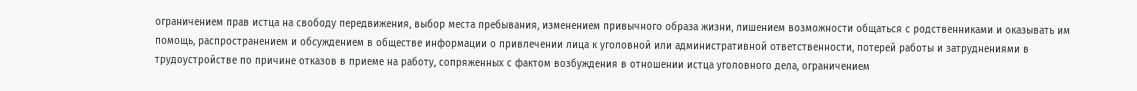ограничением прав истца на свободу передвижения, выбор места пребывания, изменением привычного образа жизни, лишением возможности общаться с родственниками и оказывать им помощь, распространением и обсуждением в обществе информации о привлечении лица к уголовной или административной ответственности, потерей работы и затруднениями в трудоустройстве по причине отказов в приеме на работу, сопряженных с фактом возбуждения в отношении истца уголовного дела, ограничением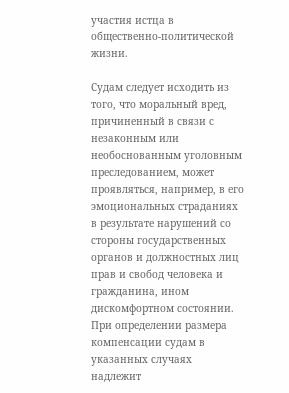участия истца в общественно-политической жизни.

Судам следует исходить из того, что моральный вред, причиненный в связи с незаконным или необоснованным уголовным преследованием, может проявляться, например, в его эмоциональных страданиях в результате нарушений со стороны государственных органов и должностных лиц прав и свобод человека и гражданина, ином дискомфортном состоянии. При определении размера компенсации судам в указанных случаях надлежит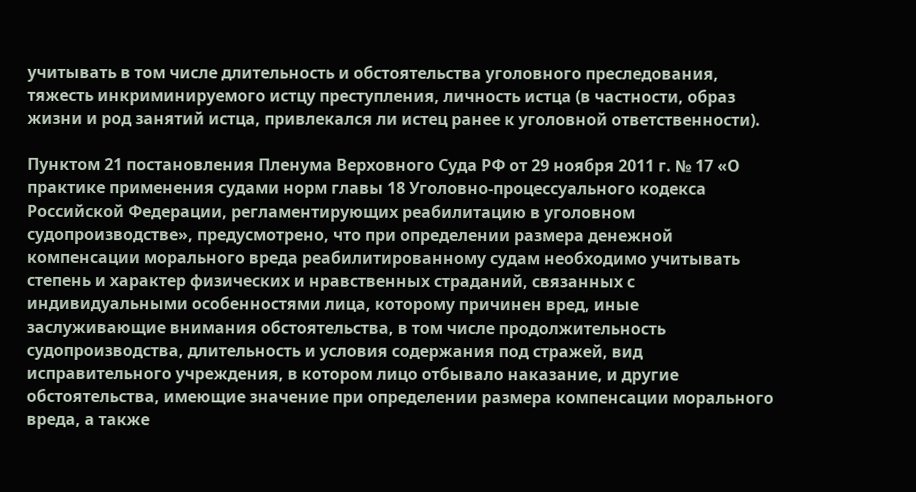учитывать в том числе длительность и обстоятельства уголовного преследования, тяжесть инкриминируемого истцу преступления, личность истца (в частности, образ жизни и род занятий истца, привлекался ли истец ранее к уголовной ответственности).

Пунктом 21 постановления Пленума Верховного Суда РФ от 29 ноября 2011 г. № 17 «О практике применения судами норм главы 18 Уголовно-процессуального кодекса Российской Федерации, регламентирующих реабилитацию в уголовном судопроизводстве», предусмотрено, что при определении размера денежной компенсации морального вреда реабилитированному судам необходимо учитывать степень и характер физических и нравственных страданий, связанных с индивидуальными особенностями лица, которому причинен вред, иные заслуживающие внимания обстоятельства, в том числе продолжительность судопроизводства, длительность и условия содержания под стражей, вид исправительного учреждения, в котором лицо отбывало наказание, и другие обстоятельства, имеющие значение при определении размера компенсации морального вреда, а также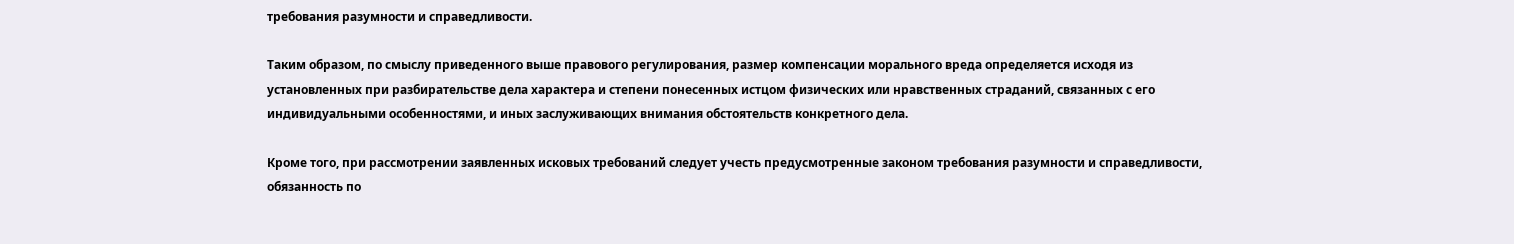требования разумности и справедливости.

Таким образом, по смыслу приведенного выше правового регулирования, размер компенсации морального вреда определяется исходя из установленных при разбирательстве дела характера и степени понесенных истцом физических или нравственных страданий, связанных с его индивидуальными особенностями, и иных заслуживающих внимания обстоятельств конкретного дела.

Кроме того, при рассмотрении заявленных исковых требований следует учесть предусмотренные законом требования разумности и справедливости, обязанность по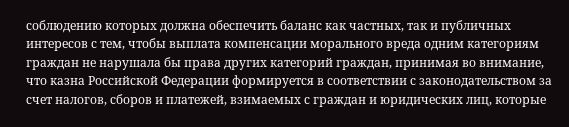соблюдению которых должна обеспечить баланс как частных, так и публичных интересов с тем, чтобы выплата компенсации морального вреда одним категориям граждан не нарушала бы права других категорий граждан, принимая во внимание, что казна Российской Федерации формируется в соответствии с законодательством за счет налогов, сборов и платежей, взимаемых с граждан и юридических лиц, которые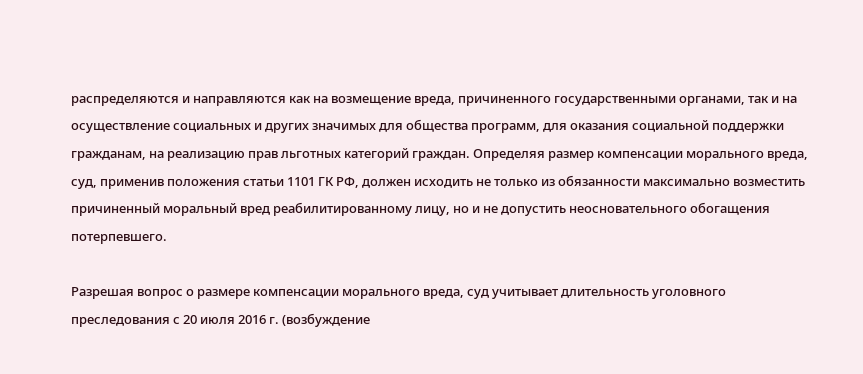распределяются и направляются как на возмещение вреда, причиненного государственными органами, так и на осуществление социальных и других значимых для общества программ, для оказания социальной поддержки гражданам, на реализацию прав льготных категорий граждан. Определяя размер компенсации морального вреда, суд, применив положения статьи 1101 ГК РФ, должен исходить не только из обязанности максимально возместить причиненный моральный вред реабилитированному лицу, но и не допустить неосновательного обогащения потерпевшего.

Разрешая вопрос о размере компенсации морального вреда, суд учитывает длительность уголовного преследования с 20 июля 2016 г. (возбуждение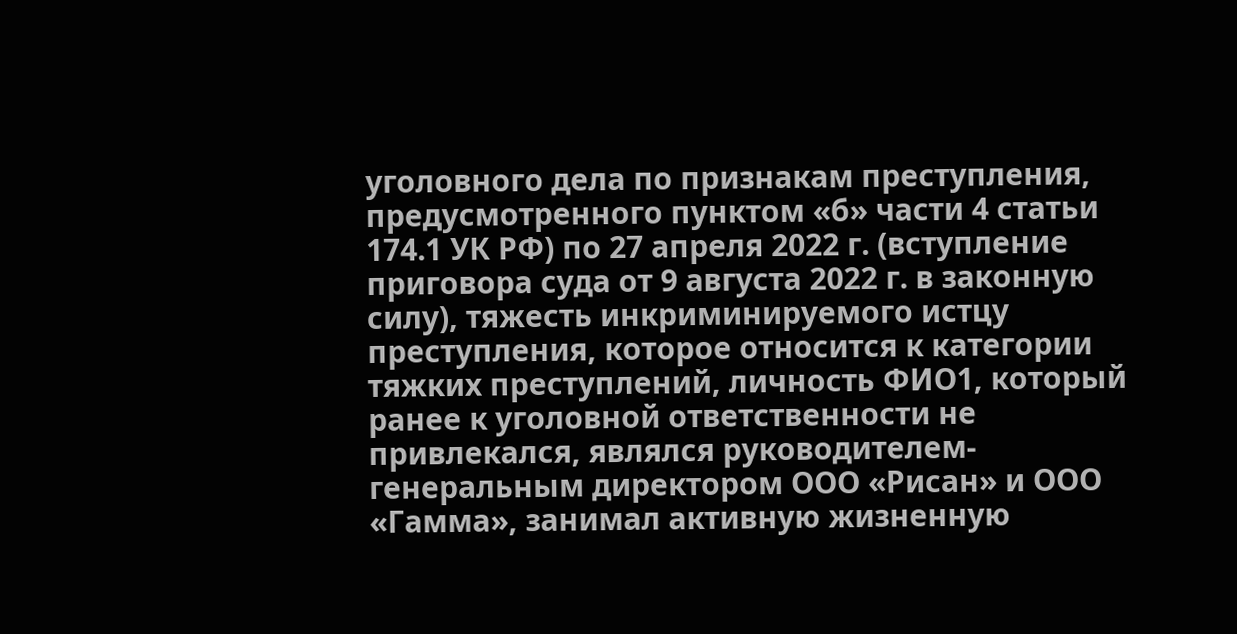уголовного дела по признакам преступления, предусмотренного пунктом «б» части 4 статьи 174.1 УК РФ) по 27 апреля 2022 г. (вступление приговора суда от 9 августа 2022 г. в законную силу), тяжесть инкриминируемого истцу преступления, которое относится к категории тяжких преступлений, личность ФИО1, который ранее к уголовной ответственности не привлекался, являлся руководителем- генеральным директором ООО «Рисан» и ООО «Гамма», занимал активную жизненную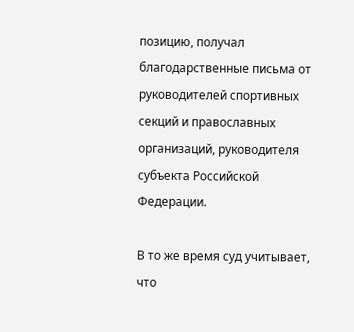позицию, получал благодарственные письма от руководителей спортивных секций и православных организаций, руководителя субъекта Российской Федерации.

В то же время суд учитывает, что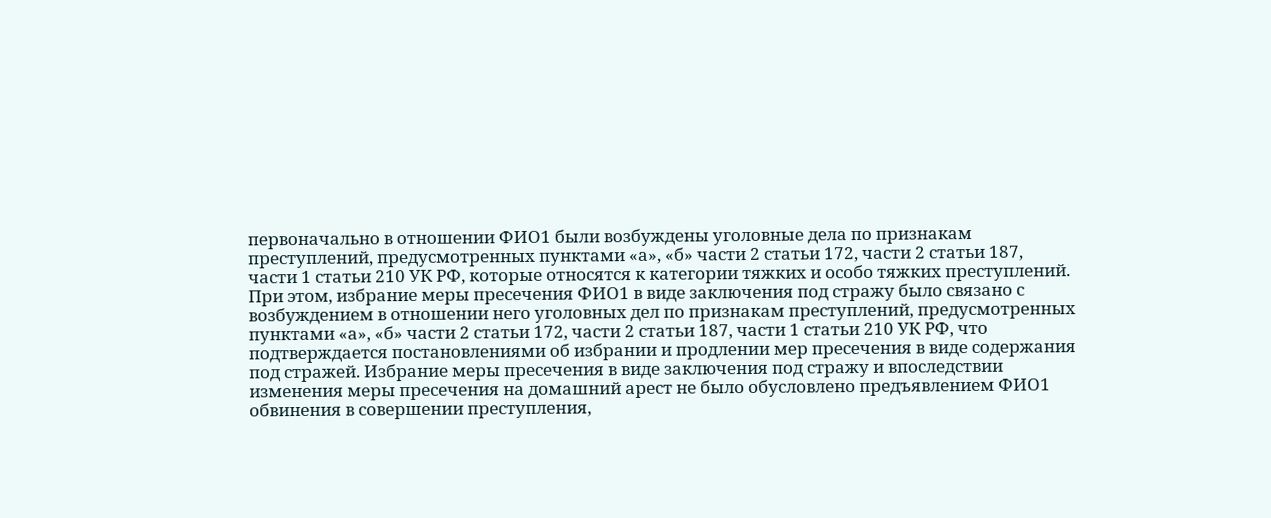первоначально в отношении ФИО1 были возбуждены уголовные дела по признакам преступлений, предусмотренных пунктами «а», «б» части 2 статьи 172, части 2 статьи 187, части 1 статьи 210 УК РФ, которые относятся к категории тяжких и особо тяжких преступлений. При этом, избрание меры пресечения ФИО1 в виде заключения под стражу было связано с возбуждением в отношении него уголовных дел по признакам преступлений, предусмотренных пунктами «а», «б» части 2 статьи 172, части 2 статьи 187, части 1 статьи 210 УК РФ, что подтверждается постановлениями об избрании и продлении мер пресечения в виде содержания под стражей. Избрание меры пресечения в виде заключения под стражу и впоследствии изменения меры пресечения на домашний арест не было обусловлено предъявлением ФИО1 обвинения в совершении преступления,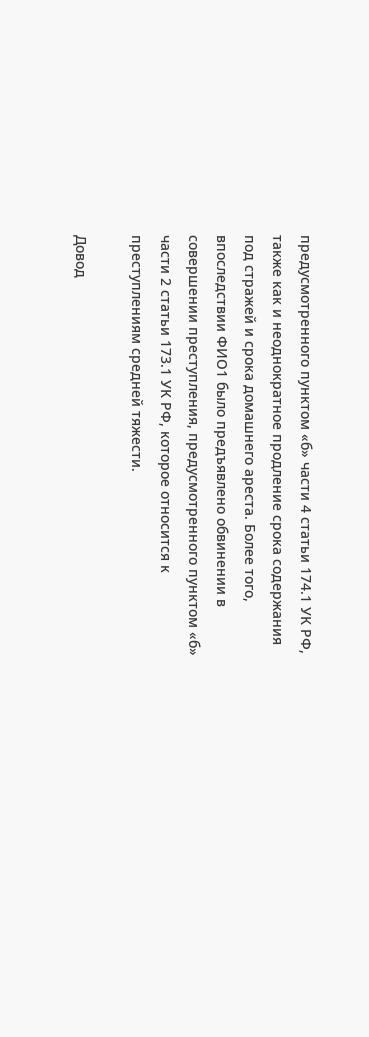предусмотренного пунктом «б» части 4 статьи 174.1 УК РФ, также как и неоднократное продление срока содержания под стражей и срока домашнего ареста. Более того, впоследствии ФИО1 было предъявлено обвинении в совершении преступления, предусмотренного пунктом «б» части 2 статьи 173.1 УК РФ, которое относится к преступлениям средней тяжести.

Довод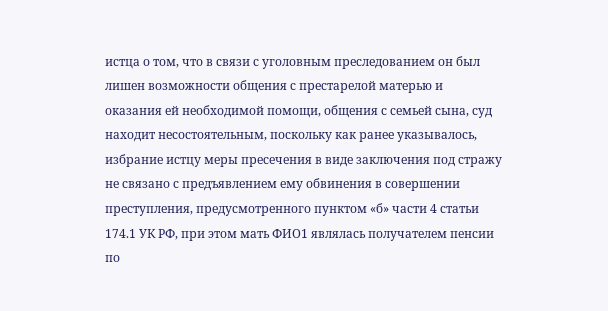истца о том, что в связи с уголовным преследованием он был лишен возможности общения с престарелой матерью и оказания ей необходимой помощи, общения с семьей сына, суд находит несостоятельным, поскольку как ранее указывалось, избрание истцу меры пресечения в виде заключения под стражу не связано с предъявлением ему обвинения в совершении преступления, предусмотренного пунктом «б» части 4 статьи 174.1 УК РФ, при этом мать ФИО1 являлась получателем пенсии по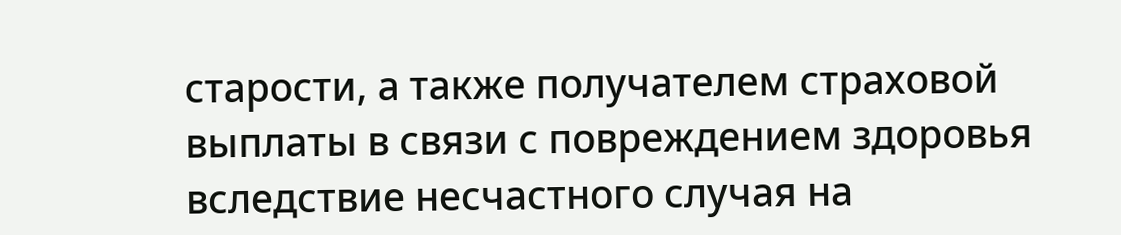старости, а также получателем страховой выплаты в связи с повреждением здоровья вследствие несчастного случая на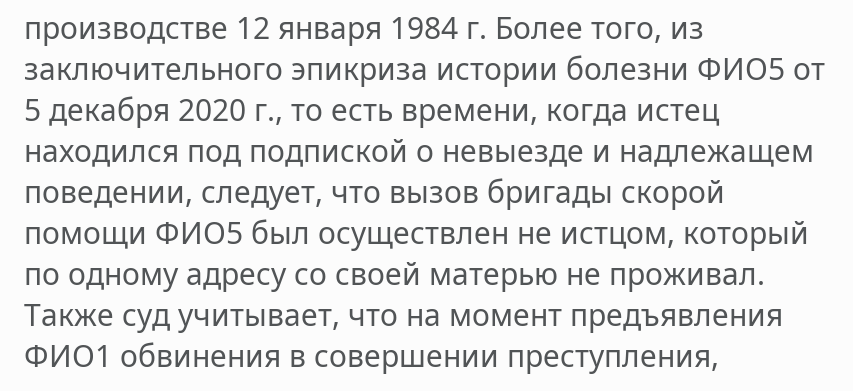производстве 12 января 1984 г. Более того, из заключительного эпикриза истории болезни ФИО5 от 5 декабря 2020 г., то есть времени, когда истец находился под подпиской о невыезде и надлежащем поведении, следует, что вызов бригады скорой помощи ФИО5 был осуществлен не истцом, который по одному адресу со своей матерью не проживал. Также суд учитывает, что на момент предъявления ФИО1 обвинения в совершении преступления,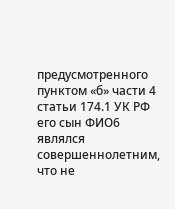предусмотренного пунктом «б» части 4 статьи 174.1 УК РФ его сын ФИО6 являлся совершеннолетним, что не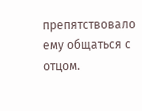препятствовало ему общаться с отцом.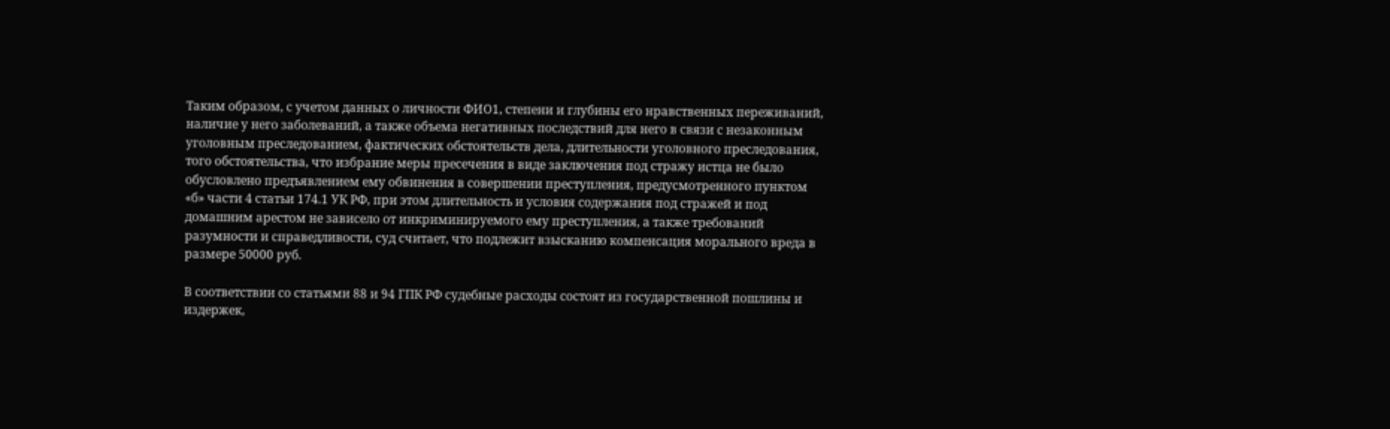Таким образом, с учетом данных о личности ФИО1, степени и глубины его нравственных переживаний, наличие у него заболеваний, а также объема негативных последствий для него в связи с незаконным уголовным преследованием, фактических обстоятельств дела, длительности уголовного преследования, того обстоятельства, что избрание меры пресечения в виде заключения под стражу истца не было обусловлено предъявлением ему обвинения в совершении преступления, предусмотренного пунктом «б» части 4 статьи 174.1 УК РФ, при этом длительность и условия содержания под стражей и под домашним арестом не зависело от инкриминируемого ему преступления, а также требований разумности и справедливости, суд считает, что подлежит взысканию компенсация морального вреда в размере 50000 руб.

В соответствии со статьями 88 и 94 ГПК РФ судебные расходы состоят из государственной пошлины и издержек,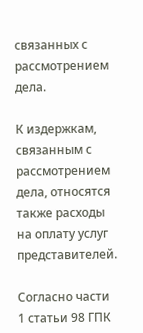связанных с рассмотрением дела.

К издержкам, связанным с рассмотрением дела, относятся также расходы на оплату услуг представителей.

Согласно части 1 статьи 98 ГПК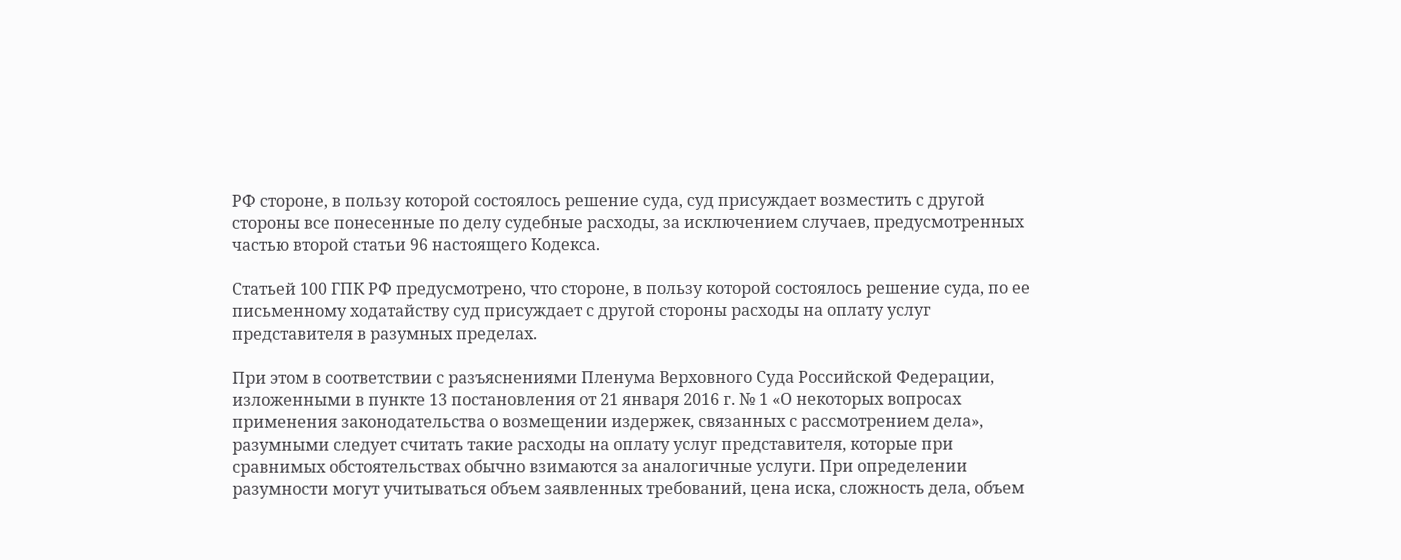РФ стороне, в пользу которой состоялось решение суда, суд присуждает возместить с другой стороны все понесенные по делу судебные расходы, за исключением случаев, предусмотренных частью второй статьи 96 настоящего Кодекса.

Статьей 100 ГПК РФ предусмотрено, что стороне, в пользу которой состоялось решение суда, по ее письменному ходатайству суд присуждает с другой стороны расходы на оплату услуг представителя в разумных пределах.

При этом в соответствии с разъяснениями Пленума Верховного Суда Российской Федерации, изложенными в пункте 13 постановления от 21 января 2016 г. № 1 «О некоторых вопросах применения законодательства о возмещении издержек, связанных с рассмотрением дела», разумными следует считать такие расходы на оплату услуг представителя, которые при сравнимых обстоятельствах обычно взимаются за аналогичные услуги. При определении разумности могут учитываться объем заявленных требований, цена иска, сложность дела, объем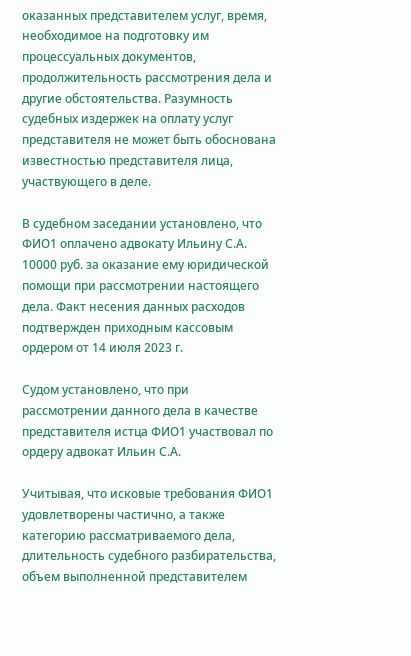оказанных представителем услуг, время, необходимое на подготовку им процессуальных документов, продолжительность рассмотрения дела и другие обстоятельства. Разумность судебных издержек на оплату услуг представителя не может быть обоснована известностью представителя лица, участвующего в деле.

В судебном заседании установлено, что ФИО1 оплачено адвокату Ильину С.А. 10000 руб. за оказание ему юридической помощи при рассмотрении настоящего дела. Факт несения данных расходов подтвержден приходным кассовым ордером от 14 июля 2023 г.

Судом установлено, что при рассмотрении данного дела в качестве представителя истца ФИО1 участвовал по ордеру адвокат Ильин С.А.

Учитывая, что исковые требования ФИО1 удовлетворены частично, а также категорию рассматриваемого дела, длительность судебного разбирательства, объем выполненной представителем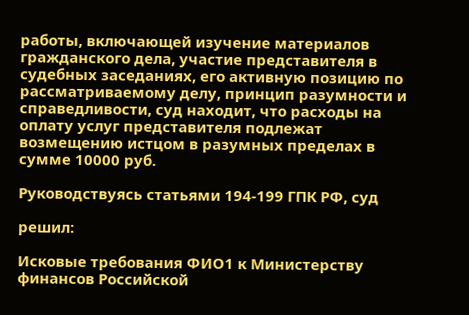работы, включающей изучение материалов гражданского дела, участие представителя в судебных заседаниях, его активную позицию по рассматриваемому делу, принцип разумности и справедливости, суд находит, что расходы на оплату услуг представителя подлежат возмещению истцом в разумных пределах в сумме 10000 руб.

Руководствуясь статьями 194-199 ГПК РФ, суд

решил:

Исковые требования ФИО1 к Министерству финансов Российской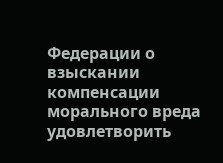Федерации о взыскании компенсации морального вреда удовлетворить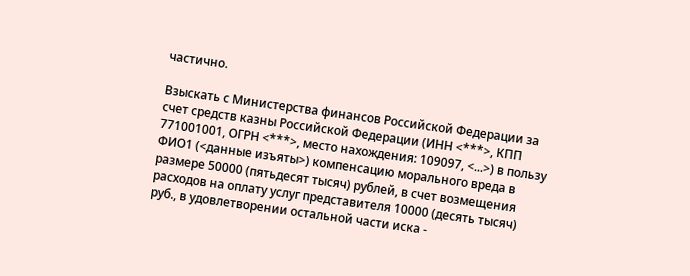частично.

Взыскать с Министерства финансов Российской Федерации за счет средств казны Российской Федерации (ИНН <***>, КПП 771001001, ОГРН <***>, место нахождения: 109097, <...>) в пользу ФИО1 (<данные изъяты>) компенсацию морального вреда в размере 50000 (пятьдесят тысяч) рублей, в счет возмещения расходов на оплату услуг представителя 10000 (десять тысяч) руб., в удовлетворении остальной части иска -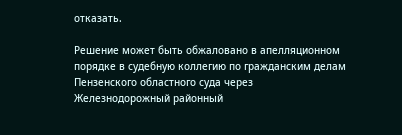отказать.

Решение может быть обжаловано в апелляционном порядке в судебную коллегию по гражданским делам Пензенского областного суда через Железнодорожный районный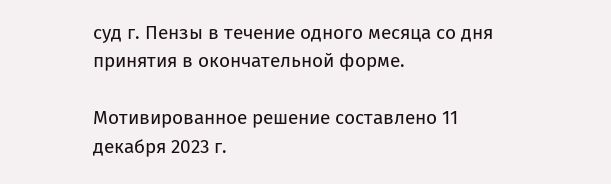суд г. Пензы в течение одного месяца со дня принятия в окончательной форме.

Мотивированное решение составлено 11 декабря 2023 г.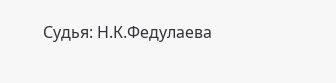Судья: Н.К.Федулаева